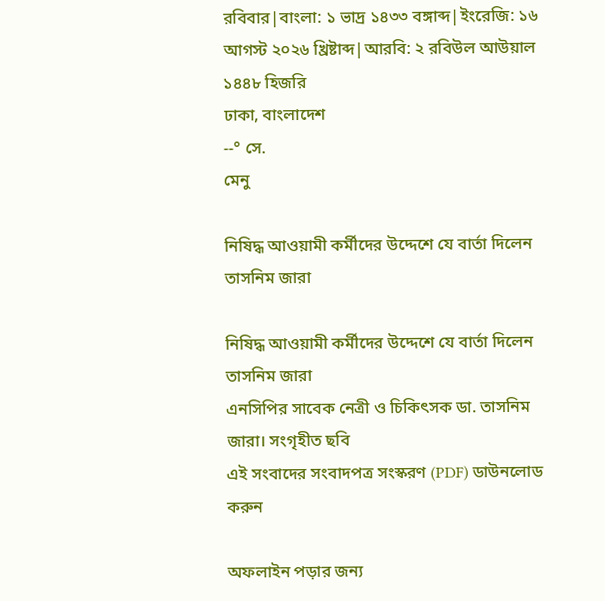রবিবার|বাংলা: ১ ভাদ্র ১৪৩৩ বঙ্গাব্দ|ইংরেজি: ১৬ আগস্ট ২০২৬ খ্রিষ্টাব্দ|আরবি: ২ রবিউল আউয়াল ১৪৪৮ হিজরি
ঢাকা, বাংলাদেশ
--° সে.
মেনু

নিষিদ্ধ আওয়ামী কর্মীদের উদ্দেশে যে বার্তা দিলেন তাসনিম জারা

নিষিদ্ধ আওয়ামী কর্মীদের উদ্দেশে যে বার্তা দিলেন তাসনিম জারা
এনসিপির সাবেক নেত্রী ও চিকিৎসক ডা. তাসনিম জারা। সংগৃহীত ছবি
এই সংবাদের সংবাদপত্র সংস্করণ (PDF) ডাউনলোড করুন

অফলাইন পড়ার জন্য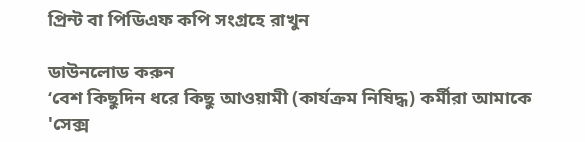প্রিন্ট বা পিডিএফ কপি সংগ্রহে রাখুন

ডাউনলোড করুন
‘বেশ কিছুদিন ধরে কিছু আওয়ামী (কার্যক্রম নিষিদ্ধ) কর্মীরা আমাকে 'সেক্স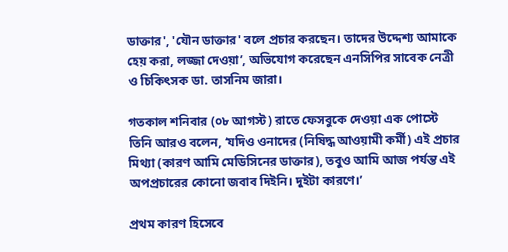ডাক্তার', 'যৌন ডাক্তার' বলে প্রচার করছেন। তাদের উদ্দেশ্য আমাকে হেয় করা, লজ্জা দেওয়া’, অভিযোগ করেছেন এনসিপির সাবেক নেত্রী ও চিকিৎসক ডা. তাসনিম জারা।

গতকাল শনিবার (০৮ আগস্ট) রাতে ফেসবুকে দেওয়া এক পোস্টে তিনি আরও বলেন, ‘যদিও ওনাদের (নিষিদ্ধ আওয়ামী কর্মী) এই প্রচার মিথ্যা (কারণ আমি মেডিসিনের ডাক্তার), তবুও আমি আজ পর্যন্ত এই অপপ্রচারের কোনো জবাব দিইনি। দুইটা কারণে।’

প্রথম কারণ হিসেবে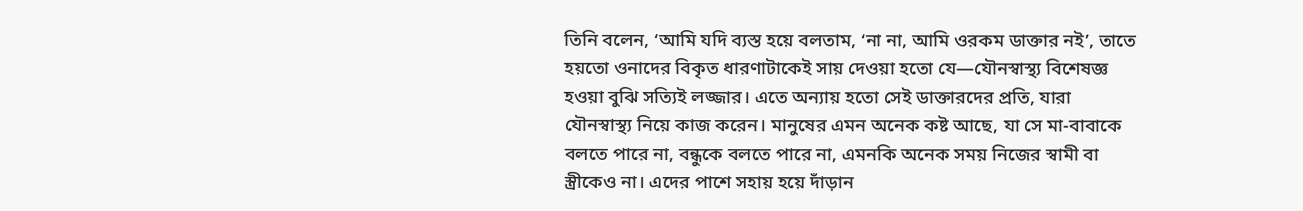তিনি বলেন, ‘আমি যদি ব্যস্ত হয়ে বলতাম, ‘না না, আমি ওরকম ডাক্তার নই’, তাতে হয়তো ওনাদের বিকৃত ধারণাটাকেই সায় দেওয়া হতো যে—যৌনস্বাস্থ্য বিশেষজ্ঞ হওয়া বুঝি সত্যিই লজ্জার। এতে অন্যায় হতো সেই ডাক্তারদের প্রতি, যারা যৌনস্বাস্থ্য নিয়ে কাজ করেন। মানুষের এমন অনেক কষ্ট আছে, যা সে মা-বাবাকে বলতে পারে না, বন্ধুকে বলতে পারে না, এমনকি অনেক সময় নিজের স্বামী বা স্ত্রীকেও না। এদের পাশে সহায় হয়ে দাঁড়ান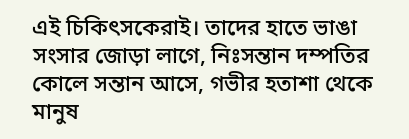এই চিকিৎসকেরাই। তাদের হাতে ভাঙা সংসার জোড়া লাগে, নিঃসন্তান দম্পতির কোলে সন্তান আসে, গভীর হতাশা থেকে মানুষ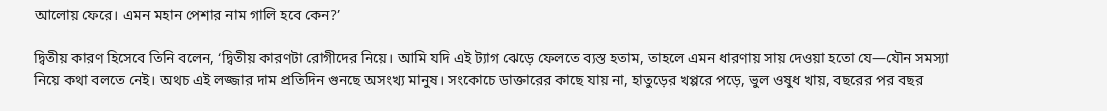আলোয় ফেরে। এমন মহান পেশার নাম গালি হবে কেন?’

দ্বিতীয় কারণ হিসেবে তিনি বলেন, ‘দ্বিতীয় কারণটা রোগীদের নিয়ে। আমি যদি এই ট্যাগ ঝেড়ে ফেলতে ব্যস্ত হতাম, তাহলে এমন ধারণায় সায় দেওয়া হতো যে—যৌন সমস্যা নিয়ে কথা বলতে নেই। অথচ এই লজ্জার দাম প্রতিদিন গুনছে অসংখ্য মানুষ। সংকোচে ডাক্তারের কাছে যায় না, হাতুড়ের খপ্পরে পড়ে, ভুল ওষুধ খায়, বছরের পর বছর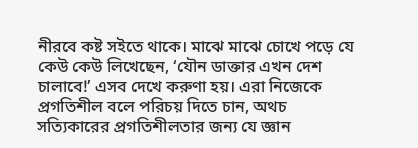নীরবে কষ্ট সইতে থাকে। মাঝে মাঝে চোখে পড়ে যে কেউ কেউ লিখেছেন, ‘যৌন ডাক্তার এখন দেশ চালাবে!’ এসব দেখে করুণা হয়। এরা নিজেকে প্রগতিশীল বলে পরিচয় দিতে চান, অথচ সত্যিকারের প্রগতিশীলতার জন্য যে জ্ঞান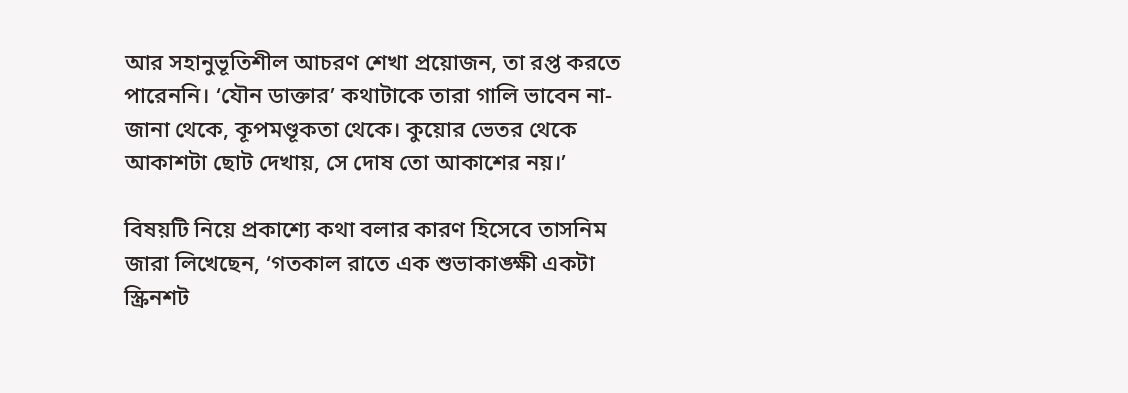আর সহানুভূতিশীল আচরণ শেখা প্রয়োজন, তা রপ্ত করতে পারেননি। ‘যৌন ডাক্তার’ কথাটাকে তারা গালি ভাবেন না-জানা থেকে, কূপমণ্ডূকতা থেকে। কুয়োর ভেতর থেকে আকাশটা ছোট দেখায়, সে দোষ তো আকাশের নয়।’

বিষয়টি নিয়ে প্রকাশ্যে কথা বলার কারণ হিসেবে তাসনিম জারা লিখেছেন, ‘গতকাল রাতে এক শুভাকাঙ্ক্ষী একটা স্ক্রিনশট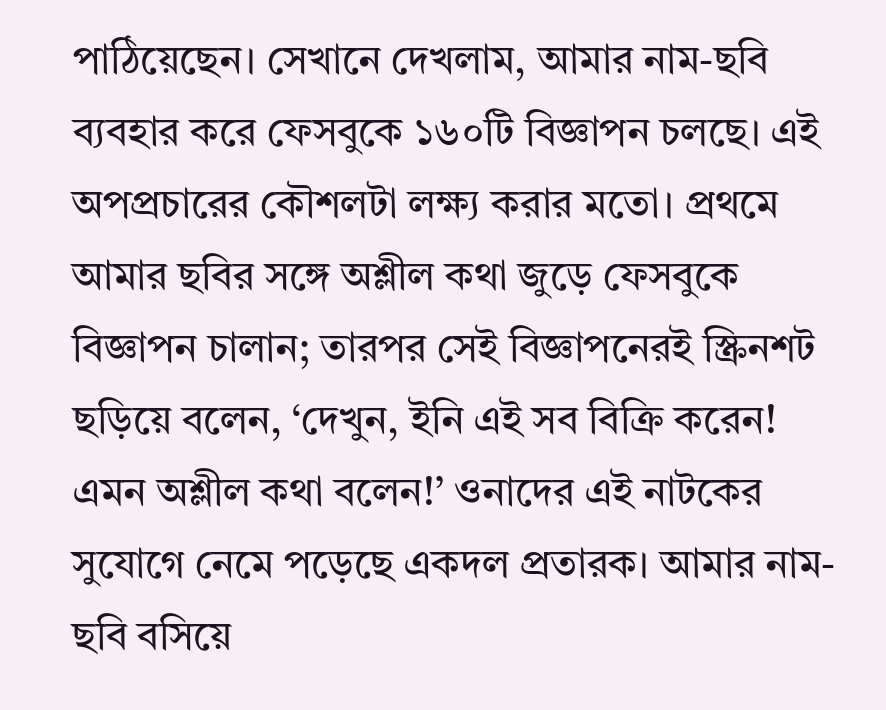পাঠিয়েছেন। সেখানে দেখলাম, আমার নাম-ছবি ব্যবহার করে ফেসবুকে ১৬০টি বিজ্ঞাপন চলছে। এই অপপ্রচারের কৌশলটা লক্ষ্য করার মতো। প্রথমে আমার ছবির সঙ্গে অশ্লীল কথা জুড়ে ফেসবুকে বিজ্ঞাপন চালান; তারপর সেই বিজ্ঞাপনেরই স্ক্রিনশট ছড়িয়ে বলেন, ‘দেখুন, ইনি এই সব বিক্রি করেন! এমন অশ্লীল কথা বলেন!’ ওনাদের এই নাটকের সুযোগে নেমে পড়েছে একদল প্রতারক। আমার নাম-ছবি বসিয়ে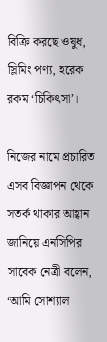বিক্রি করছে ওষুধ, স্লিমিং পণ্য, হরেক রকম ‘চিকিৎসা’।

নিজের নামে প্রচারিত এসব বিজ্ঞাপন থেকে সতর্ক থাকার আহ্বান জানিয়ে এনসিপির সাবেক নেত্রী বলেন, ‘আমি সোশ্যাল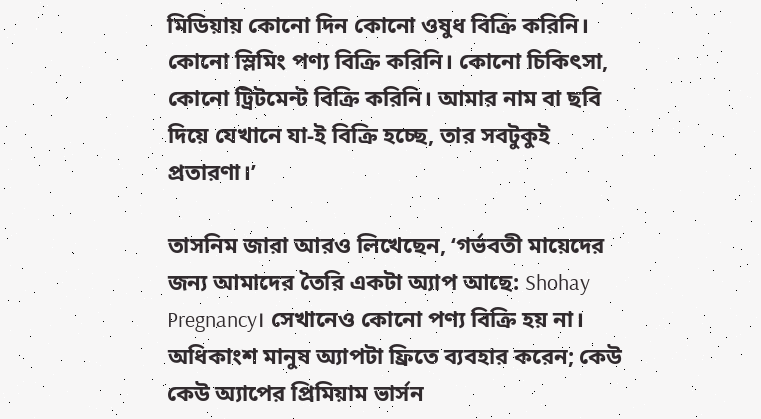মিডিয়ায় কোনো দিন কোনো ওষুধ বিক্রি করিনি। কোনো স্লিমিং পণ্য বিক্রি করিনি। কোনো চিকিৎসা, কোনো ট্রিটমেন্ট বিক্রি করিনি। আমার নাম বা ছবি দিয়ে যেখানে যা-ই বিক্রি হচ্ছে, তার সবটুকুই প্রতারণা।’

তাসনিম জারা আরও লিখেছেন, ‘গর্ভবতী মায়েদের জন্য আমাদের তৈরি একটা অ্যাপ আছে: Shohay Pregnancy। সেখানেও কোনো পণ্য বিক্রি হয় না। অধিকাংশ মানুষ অ্যাপটা ফ্রিতে ব্যবহার করেন; কেউ কেউ অ্যাপের প্রিমিয়াম ভার্সন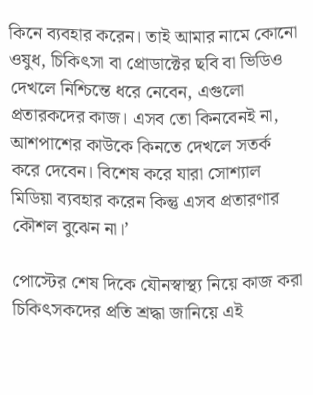কিনে ব্যবহার করেন। তাই আমার নামে কোনো ওষুধ, চিকিৎসা বা প্রোডাক্টের ছবি বা ভিডিও দেখলে নিশ্চিন্তে ধরে নেবেন, এগুলো প্রতারকদের কাজ। এসব তো কিনবেনই না, আশপাশের কাউকে কিনতে দেখলে সতর্ক করে দেবেন। বিশেষ করে যারা সোশ্যাল মিডিয়া ব্যবহার করেন কিন্তু এসব প্রতারণার কৌশল বুঝেন না।’

পোস্টের শেষ দিকে যৌনস্বাস্থ্য নিয়ে কাজ করা চিকিৎসকদের প্রতি শ্রদ্ধা জানিয়ে এই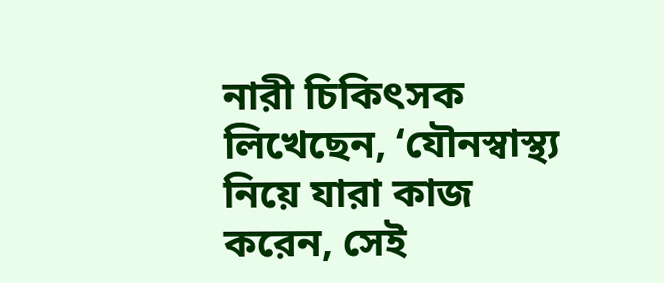নারী চিকিৎসক লিখেছেন, ‘যৌনস্বাস্থ্য নিয়ে যারা কাজ করেন, সেই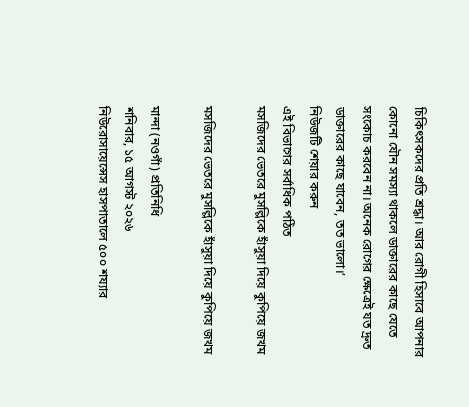চিকিৎসকদের প্রতি শ্রদ্ধা। আর রোগী হিসাবে আপনার কোনো যৌন সমস্যা থাকলে ডাক্তারের কাছে যেতে সংকোচ করবেন না। অনেক রোগের ক্ষেত্রেই যত দ্রুত ডাক্তারের কাছে যাবেন, তত ভালো।’
নিউজটি শেয়ার করুন
এই বিভাগের সর্বাধিক পঠিত
মসজিদের ভেতরে মুসল্লিকে হাঁসুয়া দিয়ে কুপিয়ে জখম

মসজিদের ভেতরে মুসল্লিকে হাঁসুয়া দিয়ে কুপিয়ে জখম

মান্দা (নওগাঁ) প্রতিনিধি
শনিবার, ১৫ আগস্ট ২০২৬
নিউরোসায়েন্সেস হাসপাতালে ৫০০ শয্যার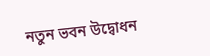নতুন ভবন উদ্বোধন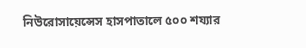নিউরোসায়েন্সেস হাসপাতালে ৫০০ শয্যার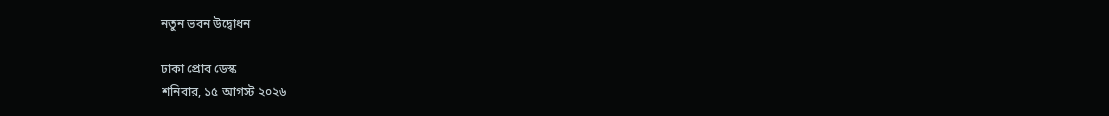নতুন ভবন উদ্বোধন

ঢাকা প্রোব ডেস্ক
শনিবার, ১৫ আগস্ট ২০২৬